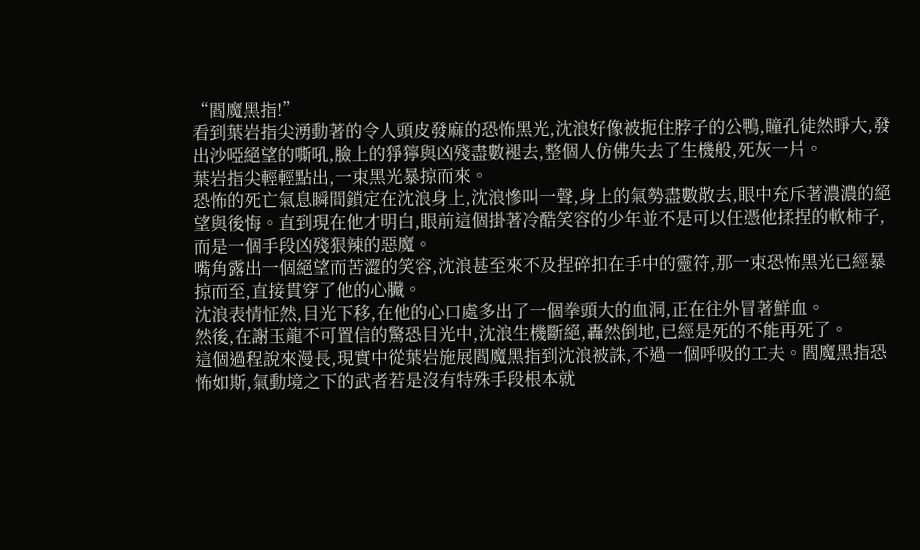“閻魔黑指!”
看到葉岩指尖湧動著的令人頭皮發麻的恐怖黑光,沈浪好像被扼住脖子的公鴨,瞳孔徒然睜大,發出沙啞絕望的嘶吼,臉上的猙獰與凶殘盡數褪去,整個人仿佛失去了生機般,死灰一片。
葉岩指尖輕輕點出,一束黑光暴掠而來。
恐怖的死亡氣息瞬間鎖定在沈浪身上,沈浪慘叫一聲,身上的氣勢盡數散去,眼中充斥著濃濃的絕望與後悔。直到現在他才明白,眼前這個掛著冷酷笑容的少年並不是可以任憑他揉捏的軟柿子,而是一個手段凶殘狠辣的惡魔。
嘴角露出一個絕望而苦澀的笑容,沈浪甚至來不及捏碎扣在手中的靈符,那一束恐怖黑光已經暴掠而至,直接貫穿了他的心臟。
沈浪表情怔然,目光下移,在他的心口處多出了一個拳頭大的血洞,正在往外冒著鮮血。
然後,在謝玉龍不可置信的驚恐目光中,沈浪生機斷絕,轟然倒地,已經是死的不能再死了。
這個過程說來漫長,現實中從葉岩施展閻魔黑指到沈浪被誅,不過一個呼吸的工夫。閻魔黑指恐怖如斯,氣動境之下的武者若是沒有特殊手段根本就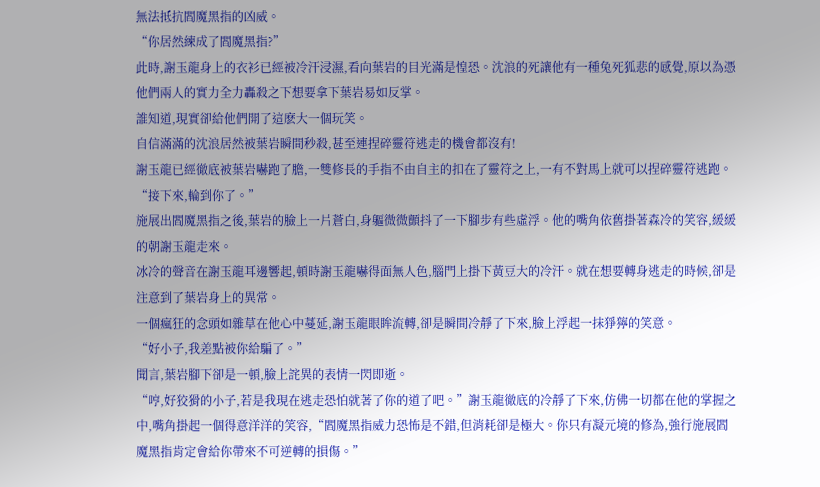無法抵抗閻魔黑指的凶威。
“你居然練成了閻魔黑指?”
此時,謝玉龍身上的衣衫已經被冷汗浸濕,看向葉岩的目光滿是惶恐。沈浪的死讓他有一種兔死狐悲的感覺,原以為憑他們兩人的實力全力轟殺之下想要拿下葉岩易如反掌。
誰知道,現實卻給他們開了這麽大一個玩笑。
自信滿滿的沈浪居然被葉岩瞬間秒殺,甚至連捏碎靈符逃走的機會都沒有!
謝玉龍已經徹底被葉岩嚇跑了膽,一雙修長的手指不由自主的扣在了靈符之上,一有不對馬上就可以捏碎靈符逃跑。
“接下來,輪到你了。”
施展出閻魔黑指之後,葉岩的臉上一片蒼白,身軀微微顫抖了一下腳步有些虛浮。他的嘴角依舊掛著森冷的笑容,緩緩的朝謝玉龍走來。
冰冷的聲音在謝玉龍耳邊響起,頓時謝玉龍嚇得面無人色,腦門上掛下黃豆大的冷汗。就在想要轉身逃走的時候,卻是注意到了葉岩身上的異常。
一個瘋狂的念頭如雜草在他心中蔓延,謝玉龍眼眸流轉,卻是瞬間冷靜了下來,臉上浮起一抹猙獰的笑意。
“好小子,我差點被你給騙了。”
聞言,葉岩腳下卻是一頓,臉上詫異的表情一閃即逝。
“哼,好狡猾的小子,若是我現在逃走恐怕就著了你的道了吧。”謝玉龍徹底的冷靜了下來,仿佛一切都在他的掌握之中,嘴角掛起一個得意洋洋的笑容,“閻魔黑指威力恐怖是不錯,但消耗卻是極大。你只有凝元境的修為,強行施展閻魔黑指肯定會給你帶來不可逆轉的損傷。”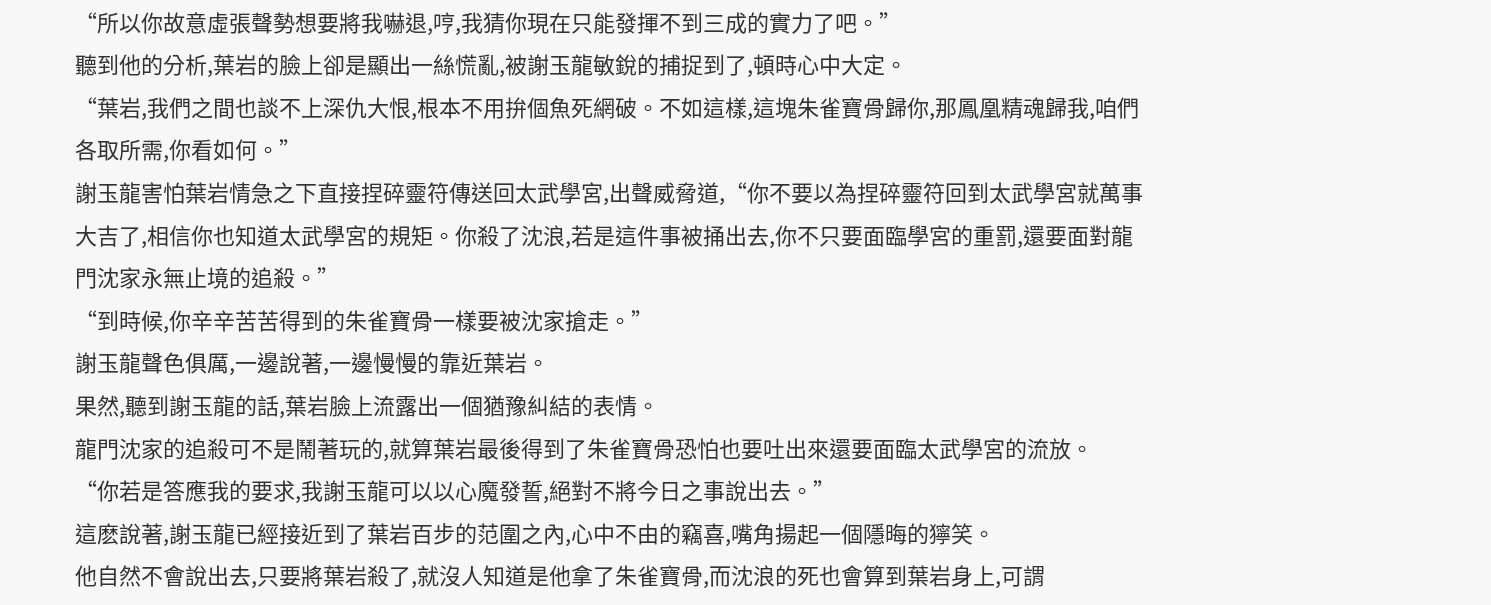“所以你故意虛張聲勢想要將我嚇退,哼,我猜你現在只能發揮不到三成的實力了吧。”
聽到他的分析,葉岩的臉上卻是顯出一絲慌亂,被謝玉龍敏銳的捕捉到了,頓時心中大定。
“葉岩,我們之間也談不上深仇大恨,根本不用拚個魚死網破。不如這樣,這塊朱雀寶骨歸你,那鳳凰精魂歸我,咱們各取所需,你看如何。”
謝玉龍害怕葉岩情急之下直接捏碎靈符傳送回太武學宮,出聲威脅道,“你不要以為捏碎靈符回到太武學宮就萬事大吉了,相信你也知道太武學宮的規矩。你殺了沈浪,若是這件事被捅出去,你不只要面臨學宮的重罰,還要面對龍門沈家永無止境的追殺。”
“到時候,你辛辛苦苦得到的朱雀寶骨一樣要被沈家搶走。”
謝玉龍聲色俱厲,一邊說著,一邊慢慢的靠近葉岩。
果然,聽到謝玉龍的話,葉岩臉上流露出一個猶豫糾結的表情。
龍門沈家的追殺可不是鬧著玩的,就算葉岩最後得到了朱雀寶骨恐怕也要吐出來還要面臨太武學宮的流放。
“你若是答應我的要求,我謝玉龍可以以心魔發誓,絕對不將今日之事說出去。”
這麽說著,謝玉龍已經接近到了葉岩百步的范圍之內,心中不由的竊喜,嘴角揚起一個隱晦的獰笑。
他自然不會說出去,只要將葉岩殺了,就沒人知道是他拿了朱雀寶骨,而沈浪的死也會算到葉岩身上,可謂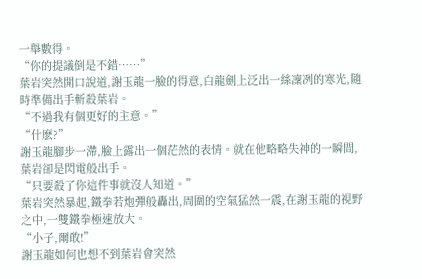一舉數得。
“你的提議倒是不錯……”
葉岩突然開口說道,謝玉龍一臉的得意,白龍劍上泛出一絲凜冽的寒光,隨時準備出手斬殺葉岩。
“不過我有個更好的主意。”
“什麽?”
謝玉龍腳步一滯,臉上露出一個茫然的表情。就在他略略失神的一瞬間,葉岩卻是閃電般出手。
“只要殺了你這件事就沒人知道。”
葉岩突然暴起,鐵拳若炮彈般轟出,周圍的空氣猛然一震,在謝玉龍的視野之中,一雙鐵拳極速放大。
“小子,爾敢!”
謝玉龍如何也想不到葉岩會突然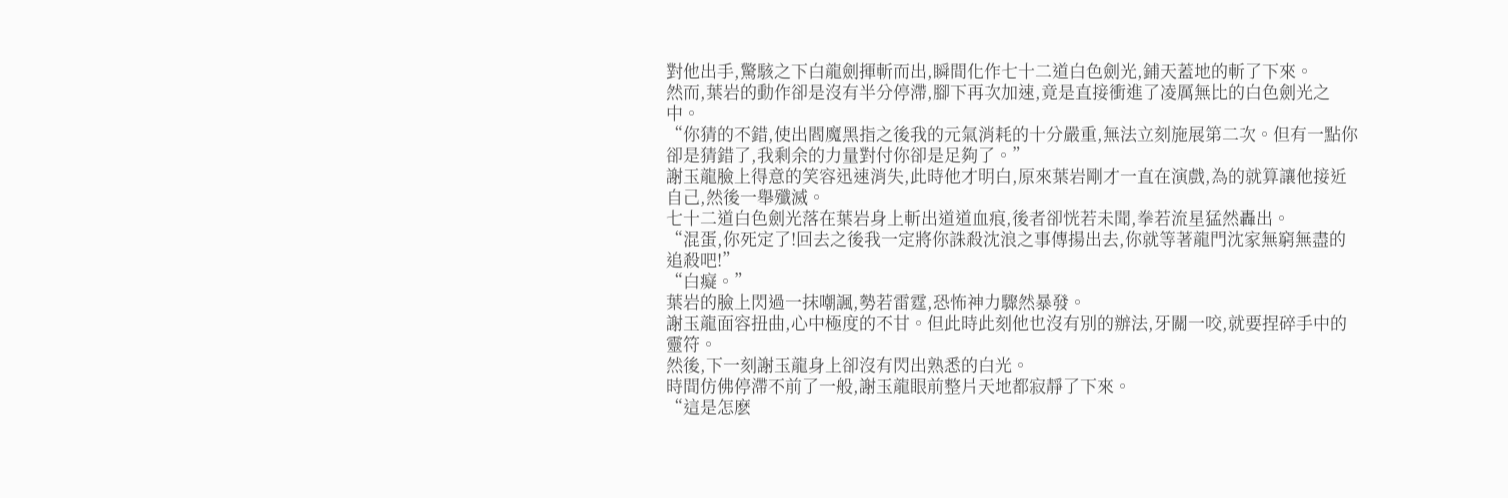對他出手,驚駭之下白龍劍揮斬而出,瞬間化作七十二道白色劍光,鋪天蓋地的斬了下來。
然而,葉岩的動作卻是沒有半分停滯,腳下再次加速,竟是直接衝進了凌厲無比的白色劍光之中。
“你猜的不錯,使出閻魔黑指之後我的元氣消耗的十分嚴重,無法立刻施展第二次。但有一點你卻是猜錯了,我剩余的力量對付你卻是足夠了。”
謝玉龍臉上得意的笑容迅速消失,此時他才明白,原來葉岩剛才一直在演戲,為的就算讓他接近自己,然後一舉殲滅。
七十二道白色劍光落在葉岩身上斬出道道血痕,後者卻恍若未聞,拳若流星猛然轟出。
“混蛋,你死定了!回去之後我一定將你誅殺沈浪之事傳揚出去,你就等著龍門沈家無窮無盡的追殺吧!”
“白癡。”
葉岩的臉上閃過一抹嘲諷,勢若雷霆,恐怖神力驟然暴發。
謝玉龍面容扭曲,心中極度的不甘。但此時此刻他也沒有別的辦法,牙關一咬,就要捏碎手中的靈符。
然後,下一刻謝玉龍身上卻沒有閃出熟悉的白光。
時間仿佛停滯不前了一般,謝玉龍眼前整片天地都寂靜了下來。
“這是怎麽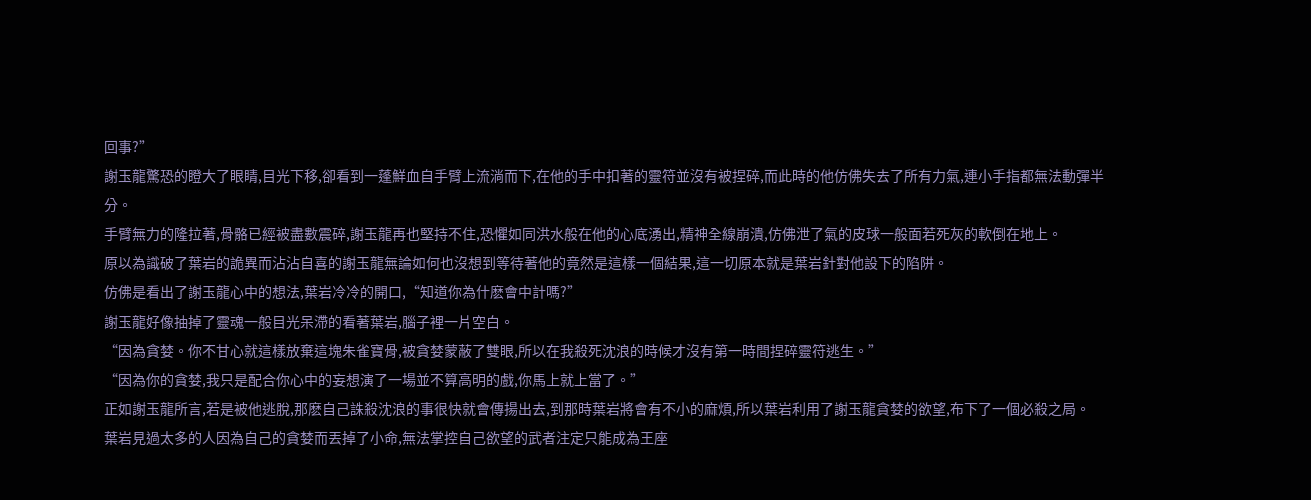回事?”
謝玉龍驚恐的瞪大了眼睛,目光下移,卻看到一蓬鮮血自手臂上流淌而下,在他的手中扣著的靈符並沒有被捏碎,而此時的他仿佛失去了所有力氣,連小手指都無法動彈半分。
手臂無力的隆拉著,骨骼已經被盡數震碎,謝玉龍再也堅持不住,恐懼如同洪水般在他的心底湧出,精神全線崩潰,仿佛泄了氣的皮球一般面若死灰的軟倒在地上。
原以為識破了葉岩的詭異而沾沾自喜的謝玉龍無論如何也沒想到等待著他的竟然是這樣一個結果,這一切原本就是葉岩針對他設下的陷阱。
仿佛是看出了謝玉龍心中的想法,葉岩冷冷的開口,“知道你為什麽會中計嗎?”
謝玉龍好像抽掉了靈魂一般目光呆滯的看著葉岩,腦子裡一片空白。
“因為貪婪。你不甘心就這樣放棄這塊朱雀寶骨,被貪婪蒙蔽了雙眼,所以在我殺死沈浪的時候才沒有第一時間捏碎靈符逃生。”
“因為你的貪婪,我只是配合你心中的妄想演了一場並不算高明的戲,你馬上就上當了。”
正如謝玉龍所言,若是被他逃脫,那麽自己誅殺沈浪的事很快就會傳揚出去,到那時葉岩將會有不小的麻煩,所以葉岩利用了謝玉龍貪婪的欲望,布下了一個必殺之局。
葉岩見過太多的人因為自己的貪婪而丟掉了小命,無法掌控自己欲望的武者注定只能成為王座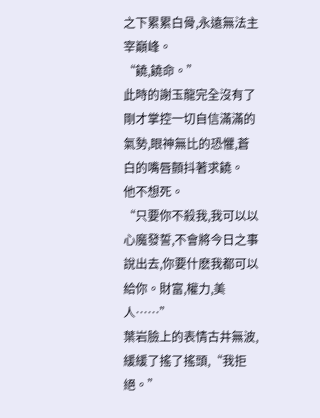之下累累白骨,永遠無法主宰巔峰。
“饒,饒命。”
此時的謝玉龍完全沒有了剛才掌控一切自信滿滿的氣勢,眼神無比的恐懼,蒼白的嘴唇顫抖著求饒。
他不想死。
“只要你不殺我,我可以以心魔發誓,不會將今日之事說出去,你要什麽我都可以給你。財富,權力,美人……”
葉岩臉上的表情古井無波, 緩緩了搖了搖頭,“我拒絕。”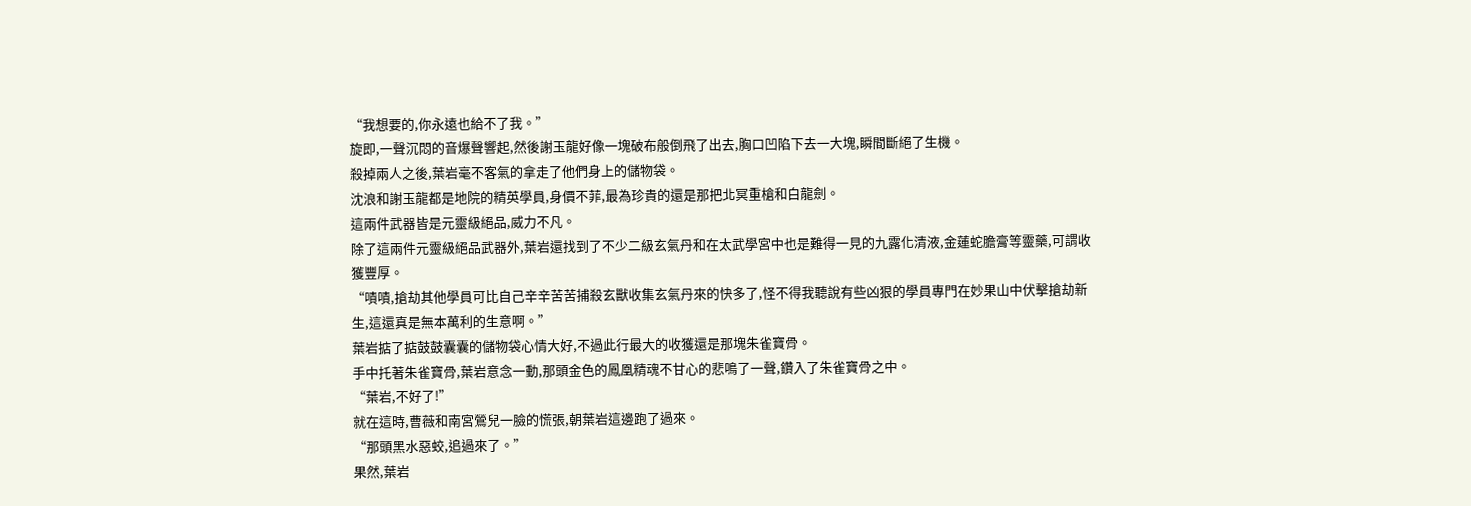“我想要的,你永遠也給不了我。”
旋即,一聲沉悶的音爆聲響起,然後謝玉龍好像一塊破布般倒飛了出去,胸口凹陷下去一大塊,瞬間斷絕了生機。
殺掉兩人之後,葉岩毫不客氣的拿走了他們身上的儲物袋。
沈浪和謝玉龍都是地院的精英學員,身價不菲,最為珍貴的還是那把北冥重槍和白龍劍。
這兩件武器皆是元靈級絕品,威力不凡。
除了這兩件元靈級絕品武器外,葉岩還找到了不少二級玄氣丹和在太武學宮中也是難得一見的九露化清液,金蓮蛇膽膏等靈藥,可謂收獲豐厚。
“嘖嘖,搶劫其他學員可比自己辛辛苦苦捕殺玄獸收集玄氣丹來的快多了,怪不得我聽說有些凶狠的學員專門在妙果山中伏擊搶劫新生,這還真是無本萬利的生意啊。”
葉岩掂了掂鼓鼓囊囊的儲物袋心情大好,不過此行最大的收獲還是那塊朱雀寶骨。
手中托著朱雀寶骨,葉岩意念一動,那頭金色的鳳凰精魂不甘心的悲鳴了一聲,鑽入了朱雀寶骨之中。
“葉岩,不好了!”
就在這時,曹薇和南宮鶯兒一臉的慌張,朝葉岩這邊跑了過來。
“那頭黑水惡蛟,追過來了。”
果然,葉岩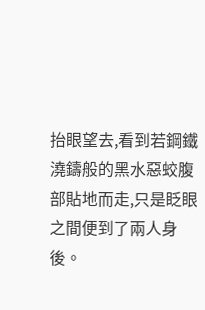抬眼望去,看到若鋼鐵澆鑄般的黑水惡蛟腹部貼地而走,只是眨眼之間便到了兩人身後。